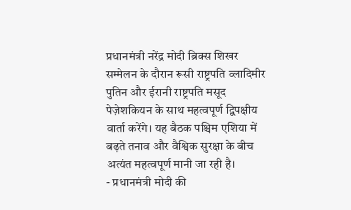प्रधानमंत्री नरेंद्र मोदी ब्रिक्स शिखर सम्मेलन के दौरान रूसी राष्ट्रपति व्लादिमीर पुतिन और ईरानी राष्ट्रपति मसूद पेज़ेशकियन के साथ महत्वपूर्ण द्विपक्षीय वार्ता करेंगे। यह बैठक पश्चिम एशिया में बढ़ते तनाव और वैश्विक सुरक्षा के बीच अत्यंत महत्वपूर्ण मानी जा रही है।
- प्रधानमंत्री मोदी की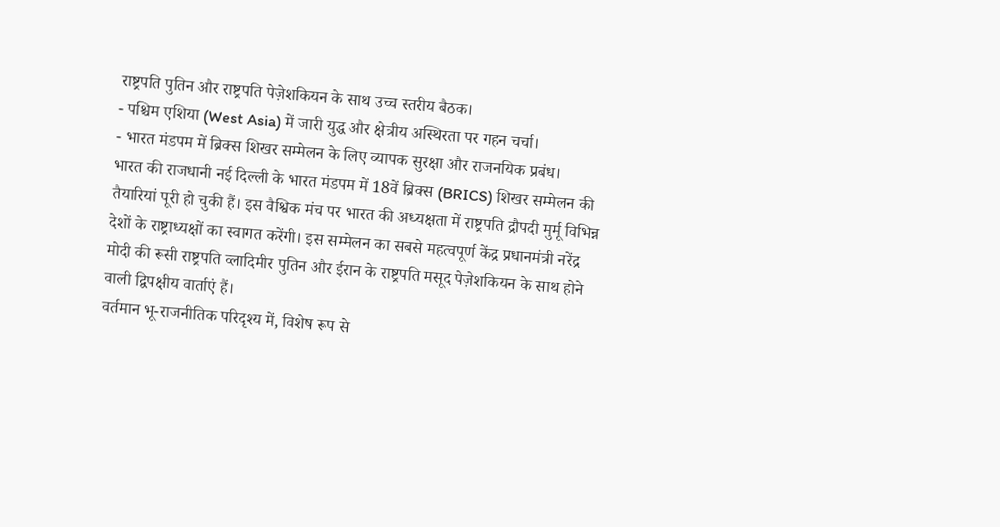राष्ट्रपति पुतिन और राष्ट्रपति पेज़ेशकियन के साथ उच्च स्तरीय बैठक।
- पश्चिम एशिया (West Asia) में जारी युद्ध और क्षेत्रीय अस्थिरता पर गहन चर्चा।
- भारत मंडपम में ब्रिक्स शिखर सम्मेलन के लिए व्यापक सुरक्षा और राजनयिक प्रबंध।
भारत की राजधानी नई दिल्ली के भारत मंडपम में 18वें ब्रिक्स (BRICS) शिखर सम्मेलन की तैयारियां पूरी हो चुकी हैं। इस वैश्विक मंच पर भारत की अध्यक्षता में राष्ट्रपति द्रौपदी मुर्मू विभिन्न देशों के राष्ट्राध्यक्षों का स्वागत करेंगी। इस सम्मेलन का सबसे महत्वपूर्ण केंद्र प्रधानमंत्री नरेंद्र मोदी की रूसी राष्ट्रपति व्लादिमीर पुतिन और ईरान के राष्ट्रपति मसूद पेज़ेशकियन के साथ होने वाली द्विपक्षीय वार्ताएं हैं।
वर्तमान भू-राजनीतिक परिदृश्य में, विशेष रूप से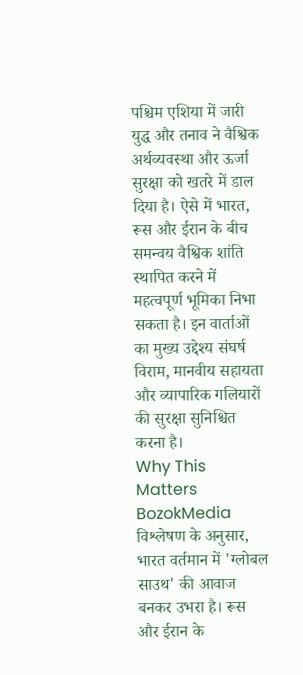पश्चिम एशिया में जारी युद्ध और तनाव ने वैश्विक अर्थव्यवस्था और ऊर्जा सुरक्षा को खतरे में डाल दिया है। ऐसे में भारत, रूस और ईरान के बीच समन्वय वैश्विक शांति स्थापित करने में महत्वपूर्ण भूमिका निभा सकता है। इन वार्ताओं का मुख्य उद्देश्य संघर्ष विराम, मानवीय सहायता और व्यापारिक गलियारों की सुरक्षा सुनिश्चित करना है।
Why This Matters
BozokMedia विश्लेषण के अनुसार, भारत वर्तमान में 'ग्लोबल साउथ' की आवाज बनकर उभरा है। रूस और ईरान के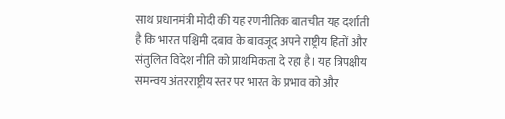साथ प्रधानमंत्री मोदी की यह रणनीतिक बातचीत यह दर्शाती है कि भारत पश्चिमी दबाव के बावजूद अपने राष्ट्रीय हितों और संतुलित विदेश नीति को प्राथमिकता दे रहा है। यह त्रिपक्षीय समन्वय अंतरराष्ट्रीय स्तर पर भारत के प्रभाव को और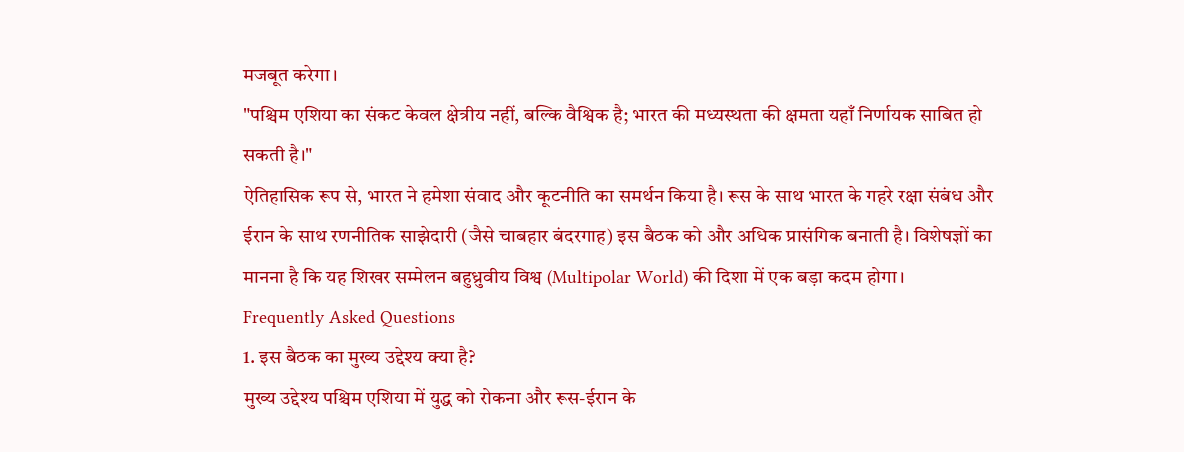मजबूत करेगा।
"पश्चिम एशिया का संकट केवल क्षेत्रीय नहीं, बल्कि वैश्विक है; भारत की मध्यस्थता की क्षमता यहाँ निर्णायक साबित हो सकती है।"
ऐतिहासिक रूप से, भारत ने हमेशा संवाद और कूटनीति का समर्थन किया है। रूस के साथ भारत के गहरे रक्षा संबंध और ईरान के साथ रणनीतिक साझेदारी (जैसे चाबहार बंदरगाह) इस बैठक को और अधिक प्रासंगिक बनाती है। विशेषज्ञों का मानना है कि यह शिखर सम्मेलन बहुध्रुवीय विश्व (Multipolar World) की दिशा में एक बड़ा कदम होगा।
Frequently Asked Questions
1. इस बैठक का मुख्य उद्देश्य क्या है?
मुख्य उद्देश्य पश्चिम एशिया में युद्ध को रोकना और रूस-ईरान के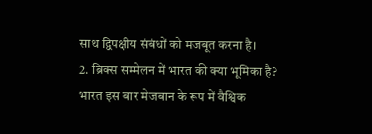साथ द्विपक्षीय संबंधों को मजबूत करना है।
2. ब्रिक्स सम्मेलन में भारत की क्या भूमिका है?
भारत इस बार मेजबान के रूप में वैश्विक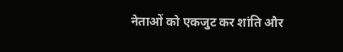नेताओं को एकजुट कर शांति और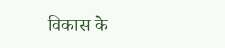विकास के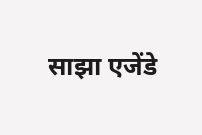साझा एजेंडे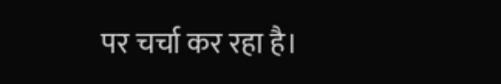पर चर्चा कर रहा है।